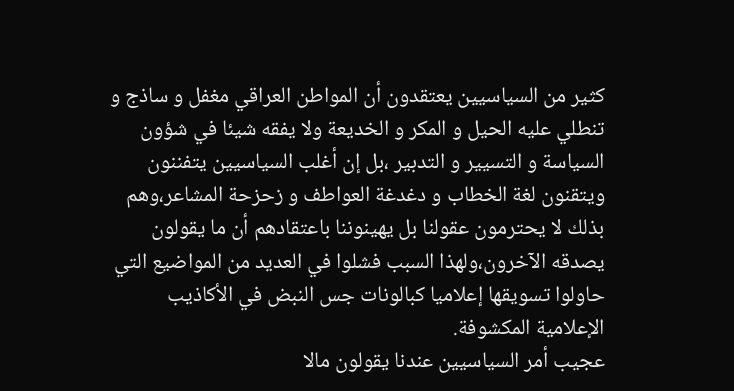كثير من السياسيين يعتقدون أن المواطن العراقي مغفل و ساذج و تنطلي عليه الحيل و المكر و الخديعة ولا يفقه شيئا في شؤون السياسة و التسيير و التدبير ،بل إن أغلب السياسيين يتفننون ويتقنون لغة الخطاب و دغدغة العواطف و زحزحة المشاعر،وهم بذلك لا يحترمون عقولنا بل يهينوننا باعتقادهم أن ما يقولون يصدقه الآخرون،ولهذا السبب فشلوا في العديد من المواضيع التي حاولوا تسويقها إعلاميا كبالونات جس النبض في الأكاذيب الإعلامية المكشوفة.
عجيب أمر السياسيين عندنا يقولون مالا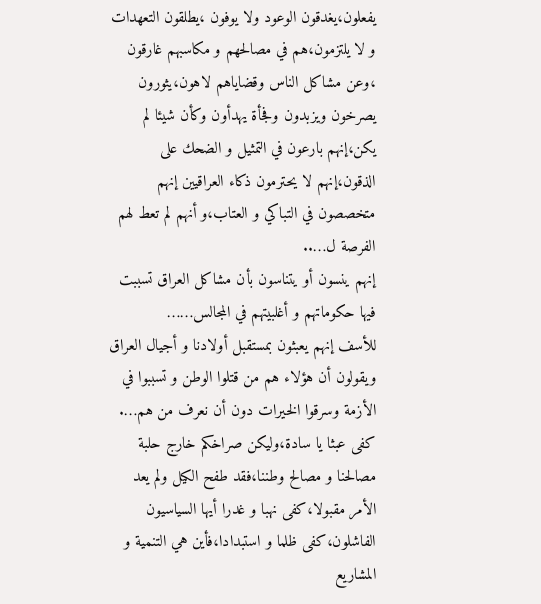يفعلون،يغدقون الوعود ولا يوفون ،يطلقون التعهدات و لا يلتزمون،هم في مصالحهم و مكاسبهم غارقون ،وعن مشاكل الناس وقضاياهم لاهون،يثورون يصرخون ويزبدون وفجأة يهدأون وكأن شيئا لم يكن،إنهم بارعون في التمثيل و الضحك على الذقون،إنهم لا يحترمون ذكاء العراقيين إنهم متخصصون في التباكي و العتاب،و أنهم لم تعط لهم الفرصة ل…..
إنهم ينسون أو يتناسون بأن مشاكل العراق تسببت فيها حكوماتهم و أغلبيتهم في المجالس……
للأسف إنهم يعبثون بمستقبل أولادنا و أجيال العراق ويقولون أن هؤلاء هم من قتلوا الوطن و تسببوا في الأزمة وسرقوا الخيرات دون أن نعرف من هم….
كفى عبثا يا سادة،وليكن صراخكم خارج حلبة مصالحنا و مصالح وطننا،فقد طفح الكيل ولم يعد الأمر مقبولا،كفى نهبا و غدرا أيها السياسيون الفاشلون،كفى ظلما و استبدادا،فأين هي التنمية و المشاريع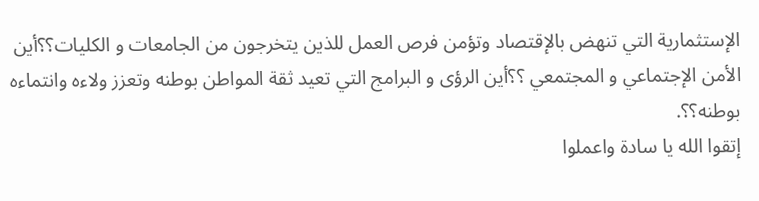الإستثمارية التي تنهض بالإقتصاد وتؤمن فرص العمل للذين يتخرجون من الجامعات و الكليات؟؟أين الأمن الإجتماعي و المجتمعي ؟؟أين الرؤى و البرامج التي تعيد ثقة المواطن بوطنه وتعزز ولاءه وانتماءه بوطنه؟؟.
إتقوا الله يا سادة واعملوا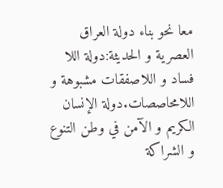معا نحو بناء دولة العراق العصرية و الحديثة:دولة اللا فساد و اللاصفقات مشبوهة و اللامحاصصات.دولة الإنسان الكريم و الآمن في وطن التنوع و الشراكة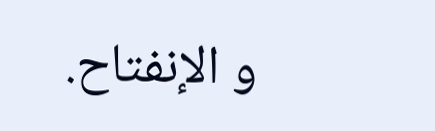و الإنفتاح.